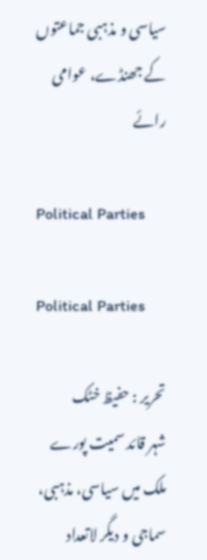سیاسی و مذہبی جماعتوں کے جھنڈے، عوامی رائے

Political Parties

Political Parties

تحریر : حفیظ خٹک
شہر قائد سمیت پورے ملک میں سیاسی، مذہبی، سماجی و دیگر لاتعداد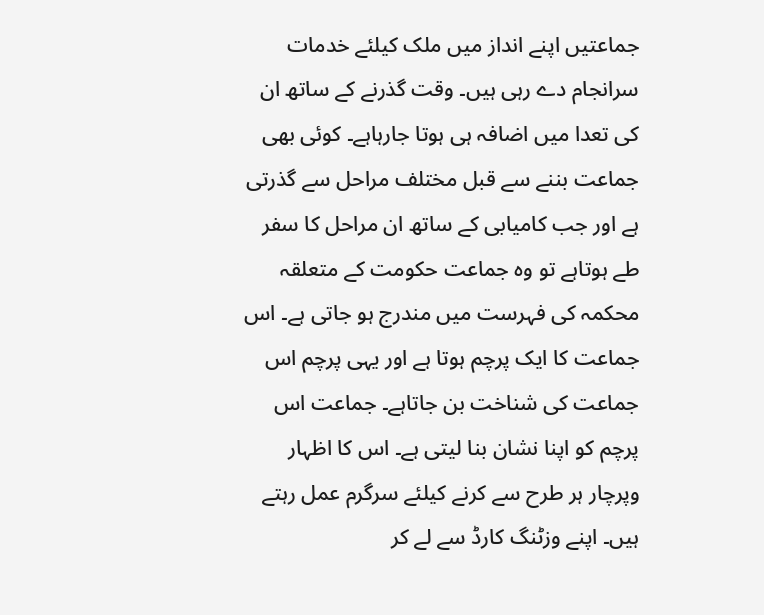جماعتیں اپنے انداز میں ملک کیلئے خدمات سرانجام دے رہی ہیں۔ وقت گذرنے کے ساتھ ان کی تعدا میں اضافہ ہی ہوتا جارہاہے۔ کوئی بھی جماعت بننے سے قبل مختلف مراحل سے گذرتی ہے اور جب کامیابی کے ساتھ ان مراحل کا سفر طے ہوتاہے تو وہ جماعت حکومت کے متعلقہ محکمہ کی فہرست میں مندرج ہو جاتی ہے۔ اس جماعت کا ایک پرچم ہوتا ہے اور یہی پرچم اس جماعت کی شناخت بن جاتاہے۔ جماعت اس پرچم کو اپنا نشان بنا لیتی ہے۔ اس کا اظہار وپرچار ہر طرح سے کرنے کیلئے سرگرم عمل رہتے ہیں۔ اپنے وزٹنگ کارڈ سے لے کر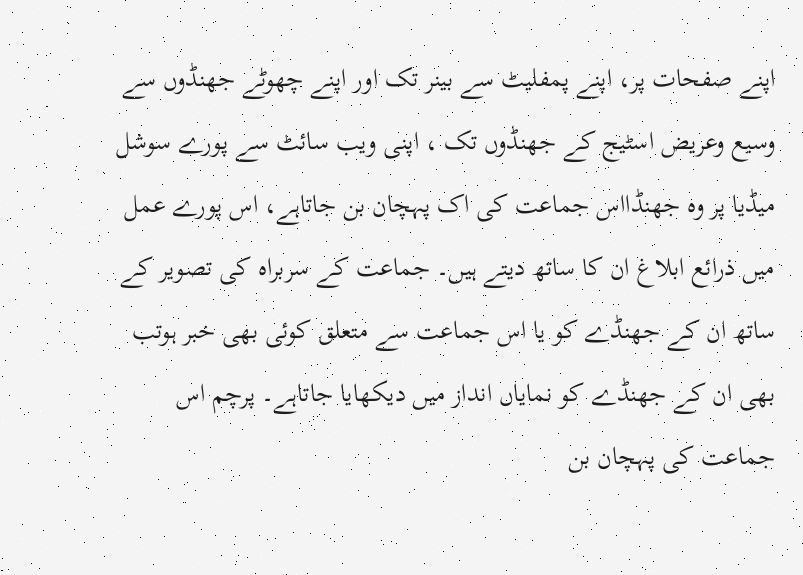اپنے صفحات پر، اپنے پمفلیٹ سے بینر تک اور اپنے چھوٹے جھنڈوں سے وسیع وعریض اسٹیج کے جھنڈوں تک ، اپنی ویب سائٹ سے پورے سوشل میڈیا پر وہ جھنڈااس جماعت کی اک پہچان بن جاتاہے، اس پورے عمل میں ذرائع ابلاغ ان کا ساتھ دیتے ہیں۔ جماعت کے سربراہ کی تصویر کے ساتھ ان کے جھنڈے کو یا اس جماعت سے متعلق کوئی بھی خبر ہوتب بھی ان کے جھنڈے کو نمایاں انداز میں دیکھایا جاتاہے۔ پرچم اس جماعت کی پہچان بن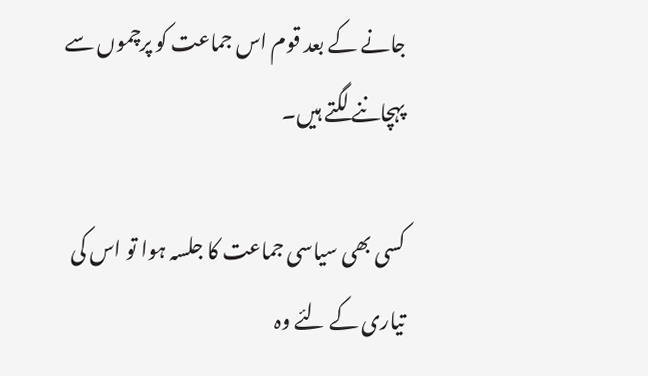جانے کے بعد قوم اس جماعت کو پرچموں سے پہچاننے لگتے ہیں۔

کسی بھی سیاسی جماعت کا جلسہ ہوا تو اس کی تیاری کے لئے وہ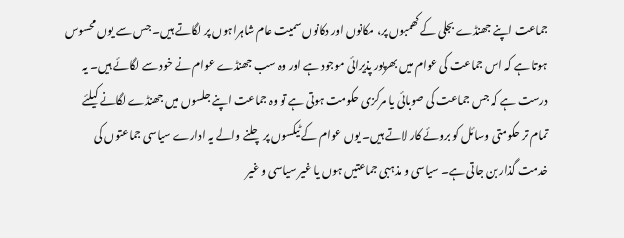جماعت اپنے جھنڈے بجلی کے کھمبوں پر، مکانوں اور دکانوں سمیت عام شاہراہوں پر لگاتے ہیں۔ جس سے یوں محسوس ہوتا ہے کہ اس جماعت کی عوام میں بھرپور پذیرائی موجود ہے اور وہ سب جھنڈے عوام نے خود سے لگائے ہیں۔ یہ درست ہے کہ جس جماعت کی صوبائی یا مرکزی حکومت ہوتی ہے تو وہ جماعت اپنے جلسوں میں جھنڈے لگانے کیلئے تمام تر حکومتی وسائل کو بروئے کار لاتے ہیں۔ یوں عوام کے ٹیکسوں پر چلنے والے یہ ادارے سیاسی جماعتوں کی خدمت گذار بن جاتی ہے۔ سیاسی و مذہبی جماعتیں ہوں یا غیر سیاسی و غیر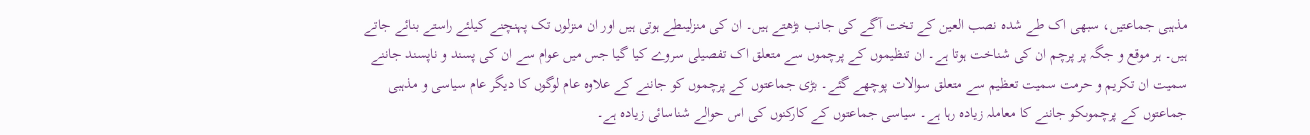مذہبی جماعتیں، سبھی اک طے شدہ نصب العین کے تخت آگے کی جانب بڑھتے ہیں۔ ان کی منزلیںطے ہوتی ہیں اور ان منزلوں تک پہنچنے کیلئے راستے بنائے جاتے ہیں۔ ہر موقع و جگہ پر پرچم ان کی شناخت ہوتا ہے۔ ان تنظیموں کے پرچموں سے متعلق اک تفصیلی سروے کیا گیا جس میں عوام سے ان کی پسند و ناپسند جاننے سمیت ان تکریم و حرمت سمیت تعظیم سے متعلق سوالات پوچھے گئے۔ بڑی جماعتوں کے پرچموں کو جاننے کے علاوہ عام لوگوں کا دیگر عام سیاسی و مذہبی جماعتوں کے پرچموںکو جاننے کا معاملہ زیادہ رہا ہے۔ سیاسی جماعتوں کے کارکنوں کی اس حوالے شناسائی زیادہ ہے۔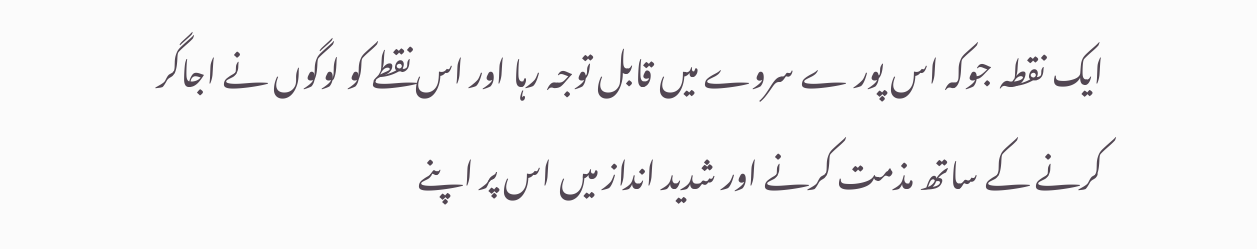ایک نقطہ جوکہ اس پور ے سروے میں قابل توجہ رہا اور اس نقطے کو لوگوں نے اجاگر کرنے کے ساتھ مذمت کرنے اور شدید انداز میں اس پر اپنے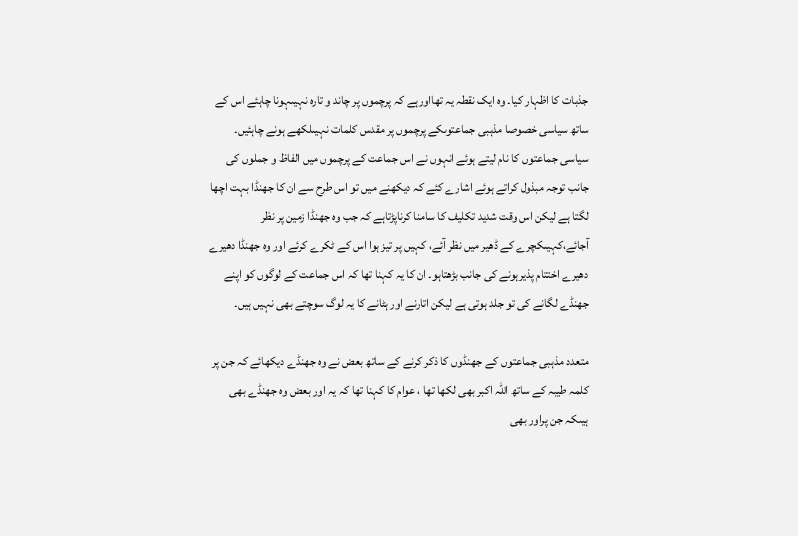جذبات کا اظہار کیا۔ وہ ایک نقطہ یہ تھااورہے کہ پرچموں پر چاند و تارہ نہیںہونا چاہئے اس کے ساتھ سیاسی خصوصا مذہبی جماعتوںکے پرچموں پر مقدس کلمات نہیںلکھے ہونے چاہئیں۔ سیاسی جماعتوں کا نام لیتے ہوئے انہوں نے اس جماعت کے پرچموں میں الفاظ و جملوں کی جانب توجہ مبذول کراتے ہوئے اشارے کئے کہ دیکھنے میں تو اس طرح سے ان کا جھنڈا بہت اچھا لگتا ہے لیکن اس وقت شدید تکلیف کا سامنا کرناپڑتاہے کہ جب وہ جھنڈا زمین پر نظر آجائے،کہیںکچرے کے ڈھیر میں نظر آئے، کہیں پر تیز ہوا اس کے ٹکرے کرئے اور وہ جھنڈا دھیرے دھیرے اختتام پذیرہونے کی جانب بڑھتاہو۔ ان کا یہ کہنا تھا کہ اس جماعت کے لوگوں کو اپنے جھنڈے لگانے کی تو جلد ہوتی ہے لیکن اتارنے اور ہٹانے کا یہ لوگ سوچتے بھی نہیں ہیں۔

متعدد مذہبی جماعتوں کے جھنڈوں کا ذکر کرنے کے ساتھ بعض نے وہ جھنڈے دیکھائے کہ جن پر کلمہ طیبہ کے ساتھ اللہ اکبر بھی لکھا تھا ، عوام کا کہنا تھا کہ یہ اور بعض وہ جھنڈے بھی ہیںکہ جن پراور بھی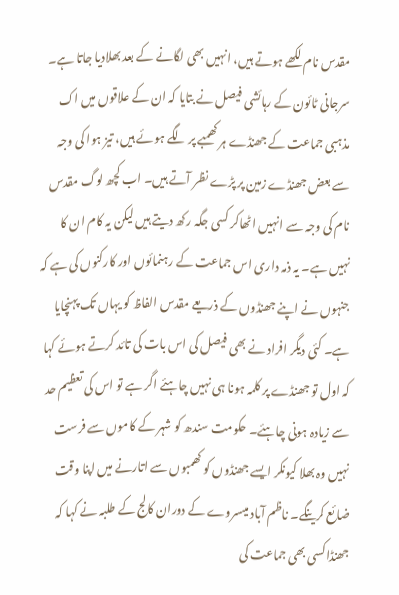مقدس نام لکھے ہوتے ہیں، انہیں بھی لگانے کے بعد بھلادیا جاتا ہے۔ سرجانی ٹائون کے رہائشی فیصل نے بتایا کہ ان کے علاقوں میں اک مذہبی جماعت کے جھنڈے ہر کھمبے پر لگے ہوئے ہیں، تیز ہوا کی وجہ سے بعض جھنڈے زمین پر پڑے نظر آتے ہیں۔ اب کچھ لوگ مقدس نام کی وجہ سے انہیں اٹھاکر کسی جگہ رکھ دیتے ہیں لیکن یہ کام ان کا نہیں ہے۔ یہ ذمہ داری اس جماعت کے رہنمائوں اور کارکنوں کی ہے کہ جنہوں نے اپنے جھنڈوں کے ذریعے مقدس الفاظ کو یہاں تک پہنچایا ہے۔ کئی دیگر افراد نے بھی فیصل کی اس بات کی تائد کرتے ہوئے کہا کہ اول تو جھنڈے پر کلمہ ہونا ہی نہیں چاہئے اگر ہے تو اس کی تعظیم حد سے زیادہ ہونی چاہئے۔ حکومت سندھ کو شہر کے کاموں سے فرست نہیں وہ بھلا کیونکر ایسے جھنڈوں کو کھمبوں سے اتارنے میں اپنا وقت ضائع کرینگے۔ ناظم آباد میںسروے کے دوران کالج کے طلبہ نے کہا کہ جھنڈا کسی بھی جماعت کی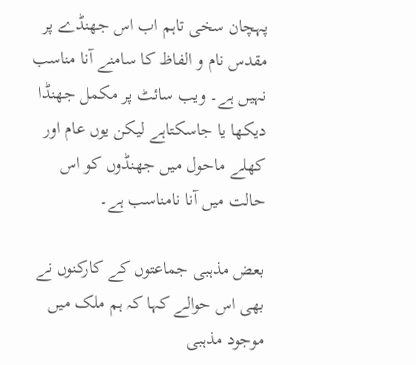پہچان سخی تاہم اب اس جھنڈے پر مقدس نام و الفاظ کا سامنے آنا مناسب نہیں ہے۔ ویب سائٹ پر مکمل جھنڈا دیکھا یا جاسکتاہے لیکن یوں عام اور کھلے ماحول میں جھنڈوں کو اس حالت میں آنا نامناسب ہے۔

بعض مذہبی جماعتوں کے کارکنوں نے بھی اس حوالے کہا کہ ہم ملک میں موجود مذہبی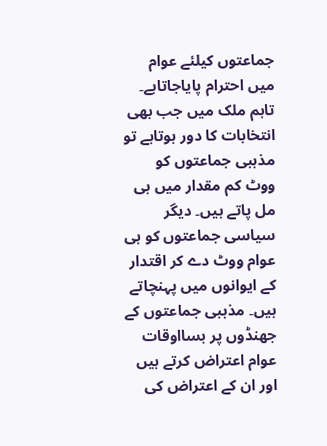جماعتوں کیلئے عوام میں احترام پایاجاتاہے۔ تاہم ملک میں جب بھی انتخابات کا دور ہوتاہے تو مذہبی جماعتوں کو ووٹ کم مقدار میں ہی مل پاتے ہیں۔ دیگر سیاسی جماعتوں کو ہی عوام ووٹ دے کر اقتدار کے ایوانوں میں پہنچاتے ہیں۔ مذہبی جماعتوں کے جھنڈوں پر بسااوقات عوام اعتراض کرتے ہیں اور ان کے اعتراض کی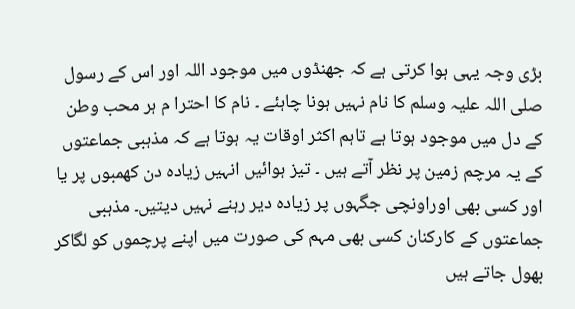بڑی وجہ یہی ہوا کرتی ہے کہ جھنڈوں میں موجود اللہ اور اس کے رسول صلی اللہ علیہ وسلم کا نام نہیں ہونا چاہئے ۔ نام کا احترا م ہر محب وطن کے دل میں موجود ہوتا ہے تاہم اکثر اوقات یہ ہوتا ہے کہ مذہبی جماعتوں کے یہ مرچم زمین پر نظر آتے ہیں ۔ تیز ہوائیں انہیں زیادہ دن کھمبوں پر یا اور کسی بھی اوراونچی جگہوں پر زیادہ دیر رہنے نہیں دیتیں۔ مذہبی جماعتوں کے کارکنان کسی بھی مہم کی صورت میں اپنے پرچموں کو لگاکر بھول جاتے ہیں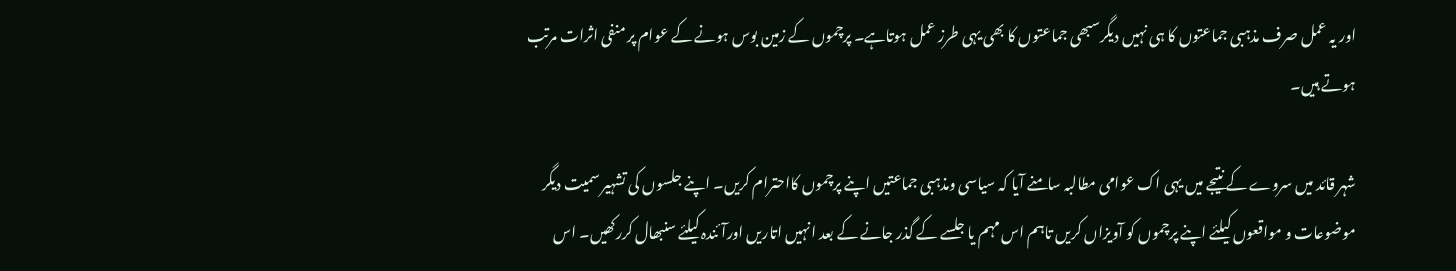اور یہ عمل صرف مذہبی جماعتوں کا ہی نہیں دیگرسبھی جماعتوں کا بھی یہی طرز عمل ہوتاہے۔ پرچموں کے زمین بوس ہونے کے عوام پر منفی اثرات مرتب ہوتے ہیں۔

شہر قائد میں سروے کے نتیجے میں یہی اک عوامی مطالبہ سامنے آیا کہ سیاسی ومذہبی جماعتیں اپنے پرچموں کااحترام کریں۔ اپنے جلسوں کی تشہیر سمیت دیگر موضوعات و مواقعوں کیلئے اپنے پرچموں کو آویزاں کریں تاہم اس مہم یا جلسے کے گذر جانے کے بعد انہیں اتاریں اورآئندہ کیلئے سنبھال کررکھیں۔ اس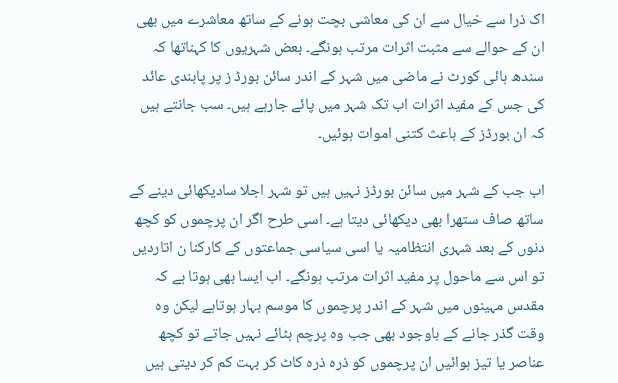اک ذرا سے خیال سے ان کی معاشی بچت ہونے کے ساتھ معاشرے میں بھی ان کے حوالے سے مثبت اثرات مرتب ہونگے۔ بعض شہریوں کا کہناتھا کہ سندھ ہائی کورٹ نے ماضی میں شہر کے اندر سائن بورڈ ز پر پابندی عائد کی جس کے مفید اثرات اب تک شہر میں پائے جارہے ہیں۔ سب جانتے ہیں کہ ان بورڈز کے باعث کتنی اموات ہوئیں۔

اب جب کے شہر میں سائن بورڈز نہیں ہیں تو شہر اجلا سادیکھائی دینے کے ساتھ صاف ستھرا بھی دیکھائی دیتا ہے۔ اسی طرح اگر ان پرچموں کو کچھ دنوں کے بعد شہری انتظامیہ یا اسی سیاسی جماعتوں کے کارکنا ن اتاردیں تو اس سے ماحول پر مفید اثرات مرتب ہونگے۔ اب ایسا بھی ہوتا ہے کہ مقدس مہینوں میں شہر کے اندر پرچموں کا موسم بہار ہوتاہے لیکن وہ وقت گذر جانے کے باوجود بھی جب وہ پرچم ہٹائے نہیں جاتے تو کچھ عناصر یا تیز ہوائیں ان پرچموں کو ذرہ ذرہ کاٹ کر بہت کم کر دیتی ہیں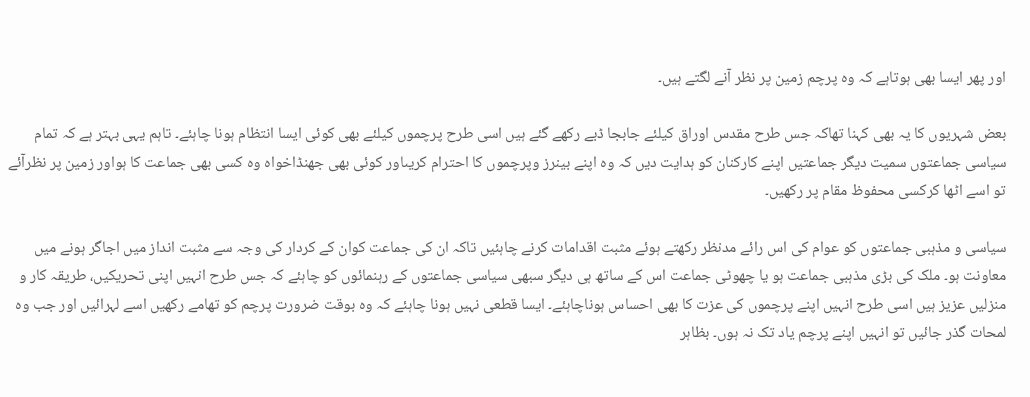اور پھر ایسا بھی ہوتاہے کہ وہ پرچم زمین پر نظر آنے لگتے ہیں۔

بعض شہریوں کا یہ بھی کہنا تھاکہ جس طرح مقدس اوراق کیلئے جابجا ڈبے رکھے گئے ہیں اسی طرح پرچموں کیلئے بھی کوئی ایسا انتظام ہونا چاہئے۔ تاہم یہی بہتر ہے کہ تمام سیاسی جماعتوں سمیت دیگر جماعتیں اپنے کارکنان کو ہدایت دیں کہ وہ اپنے بینرز وپرچموں کا احترام کریںاور کوئی بھی جھنڈاخواہ وہ کسی بھی جماعت کا ہواور زمین پر نظرآئے تو اسے اٹھا کرکسی محفوظ مقام پر رکھیں۔

سیاسی و مذہبی جماعتوں کو عوام کی اس رائے مدنظر رکھتے ہوئے مثبت اقدامات کرنے چاہئیں تاکہ ان کی جماعت کوان کے کردار کی وجہ سے مثبت انداز میں اجاگر ہونے میں معاونت ہو۔ ملک کی بڑی مذہبی جماعت ہو یا چھوٹی جماعت اس کے ساتھ ہی دیگر سبھی سیاسی جماعتوں کے رہنمائوں کو چاہئے کہ جس طرح انہیں اپنی تحریکیں، طریقہ کار و منزلیں عزیز ہیں اسی طرح انہیں اپنے پرچموں کی عزت کا بھی احساس ہوناچاہئے۔ ایسا قطعی نہیں ہونا چاہئے کہ وہ بوقت ضرورت پرچم کو تھامے رکھیں اسے لہرائیں اور جب وہ لمحات گذر جائیں تو انہیں اپنے پرچم یاد تک نہ ہوں۔ بظاہر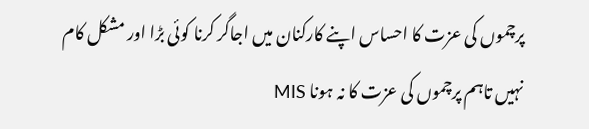پرچموں کی عزت کا احساس اپنے کارکنان میں اجاگر کرنا کوئی بڑا اور مشکل کام نہیں تاہم پرچموں کی عزت کا نہ ہونا MIS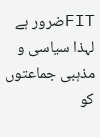FITضرور ہے لہذا سیاسی و مذہبی جماعتوں کو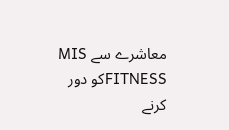معاشرے سے MIS FITNESSکو دور کرنے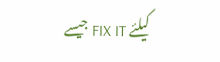کیلئے FIX IT جیسے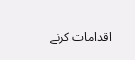اقدامات کرنے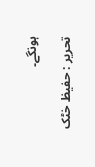ہونگے۔

تحریر : حفیظ خٹک